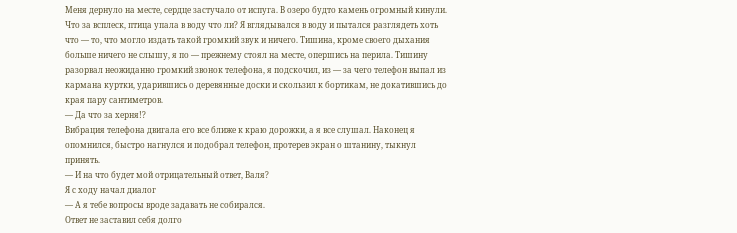Меня дернуло на месте, сердце застучало от испуга. В озеро будто камень огромный кинули. Что за всплеск, птица упала в воду что ли? Я вглядывался в воду и пытался разглядеть хоть что — то, что могло издать такой громкий звук и ничего. Тишина, кроме своего дыхания больше ничего не слышу, я по — прежнему стоял на месте, опершись на перила. Тишину разорвал неожиданно громкий звонок телефона, я подскочил, из — за чего телефон выпал из кармана куртки, ударившись о деревянные доски и скользил к бортикам, не докатившись до края пару сантиметров.
— Да что за херня!?
Вибрация телефона двигала его все ближе к краю дорожки, а я все слушал. Наконец я опомнился, быстро нагнулся и подобрал телефон, протерев экран о штанину, тыкнул принять.
— И на что будет мой отрицательный ответ, Валя?
Я с ходу начал диалог
— А я тебе вопросы вроде задавать не собирался.
Ответ не заставил себя долго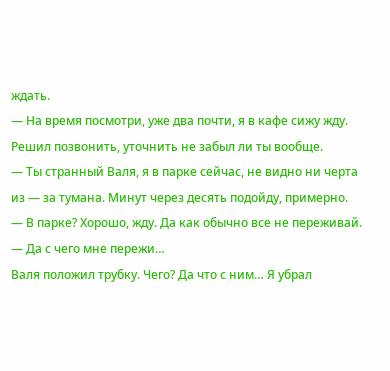ждать.
— На время посмотри, уже два почти, я в кафе сижу жду. Решил позвонить, уточнить не забыл ли ты вообще.
— Ты странный Валя, я в парке сейчас, не видно ни черта из — за тумана. Минут через десять подойду, примерно.
— В парке? Хорошо, жду. Да как обычно все не переживай.
— Да с чего мне пережи…
Валя положил трубку. Чего? Да что с ним… Я убрал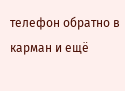телефон обратно в карман и ещё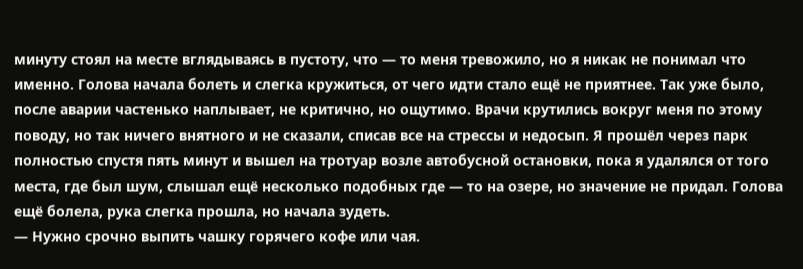минуту стоял на месте вглядываясь в пустоту, что — то меня тревожило, но я никак не понимал что именно. Голова начала болеть и слегка кружиться, от чего идти стало ещё не приятнее. Так уже было, после аварии частенько наплывает, не критично, но ощутимо. Врачи крутились вокруг меня по этому поводу, но так ничего внятного и не сказали, списав все на стрессы и недосып. Я прошёл через парк полностью спустя пять минут и вышел на тротуар возле автобусной остановки, пока я удалялся от того места, где был шум, слышал ещё несколько подобных где — то на озере, но значение не придал. Голова ещё болела, рука слегка прошла, но начала зудеть.
— Нужно срочно выпить чашку горячего кофе или чая.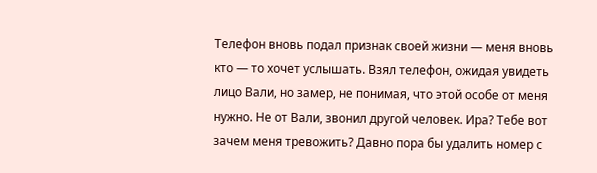Телефон вновь подал признак своей жизни — меня вновь кто — то хочет услышать. Взял телефон, ожидая увидеть лицо Вали, но замер, не понимая, что этой особе от меня нужно. Не от Вали, звонил другой человек. Ира? Тебе вот зачем меня тревожить? Давно пора бы удалить номер с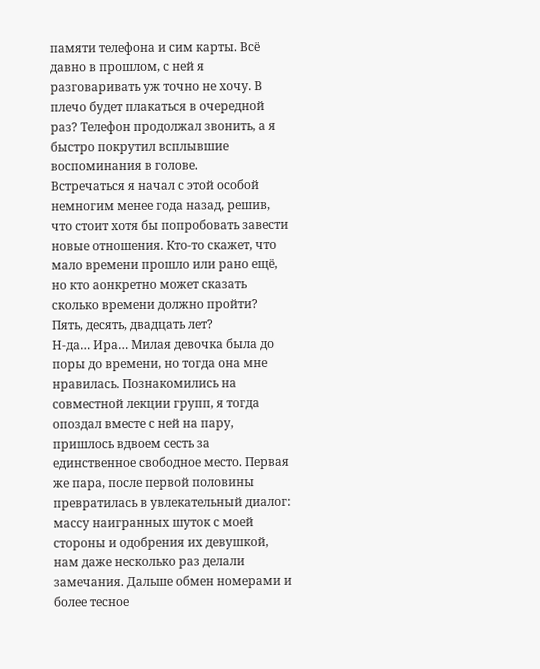памяти телефона и сим карты. Всё давно в прошлом, с ней я разговаривать уж точно не хочу. В плечо будет плакаться в очередной раз? Телефон продолжал звонить, а я быстро покрутил всплывшие воспоминания в голове.
Встречаться я начал с этой особой немногим менее года назад, решив, что стоит хотя бы попробовать завести новые отношения. Кто-то скажет, что мало времени прошло или рано ещё, но кто аонкретно может сказать сколько времени должно пройти? Пять, десять, двадцать лет?
Н-да… Ира… Милая девочка была до поры до времени, но тогда она мне нравилась. Познакомились на совместной лекции групп, я тогда опоздал вместе с ней на пару, пришлось вдвоем сесть за единственное свободное место. Первая же пара, после первой половины превратилась в увлекательный диалог: массу наигранных шуток с моей стороны и одобрения их девушкой, нам даже несколько раз делали замечания. Дальше обмен номерами и более тесное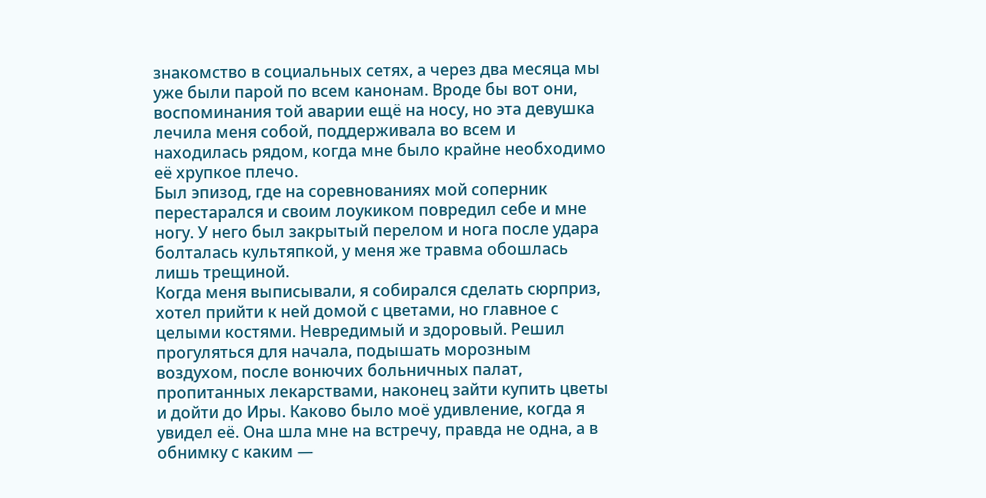знакомство в социальных сетях, а через два месяца мы уже были парой по всем канонам. Вроде бы вот они, воспоминания той аварии ещё на носу, но эта девушка лечила меня собой, поддерживала во всем и находилась рядом, когда мне было крайне необходимо её хрупкое плечо.
Был эпизод, где на соревнованиях мой соперник перестарался и своим лоукиком повредил себе и мне ногу. У него был закрытый перелом и нога после удара болталась культяпкой, у меня же травма обошлась лишь трещиной.
Когда меня выписывали, я собирался сделать сюрприз, хотел прийти к ней домой с цветами, но главное с целыми костями. Невредимый и здоровый. Решил прогуляться для начала, подышать морозным воздухом, после вонючих больничных палат, пропитанных лекарствами, наконец зайти купить цветы и дойти до Иры. Каково было моё удивление, когда я увидел её. Она шла мне на встречу, правда не одна, а в обнимку с каким —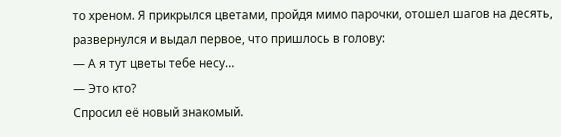то хреном. Я прикрылся цветами, пройдя мимо парочки, отошел шагов на десять, развернулся и выдал первое, что пришлось в голову:
— А я тут цветы тебе несу…
— Это кто?
Спросил её новый знакомый.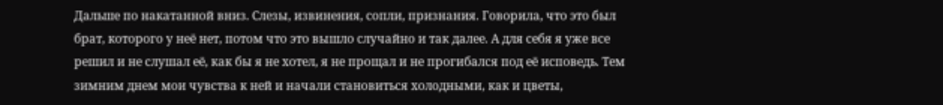Дальше по накатанной вниз. Слезы, извинения, сопли, признания. Говорила, что это был брат, которого у неё нет, потом что это вышло случайно и так далее. А для себя я уже все решил и не слушал её, как бы я не хотел, я не прощал и не прогибался под её исповедь. Тем зимним днем мои чувства к ней и начали становиться холодными, как и цветы,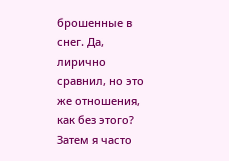брошенные в снег. Да, лирично сравнил, но это же отношения, как без этого? Затем я часто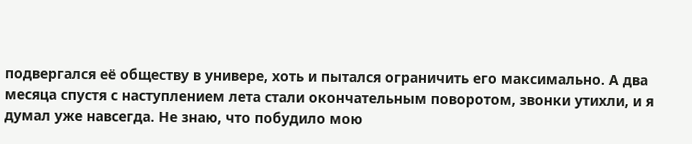подвергался её обществу в универе, хоть и пытался ограничить его максимально. А два месяца спустя с наступлением лета стали окончательным поворотом, звонки утихли, и я думал уже навсегда. Не знаю, что побудило мою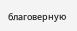благоверную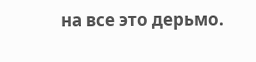на все это дерьмо.